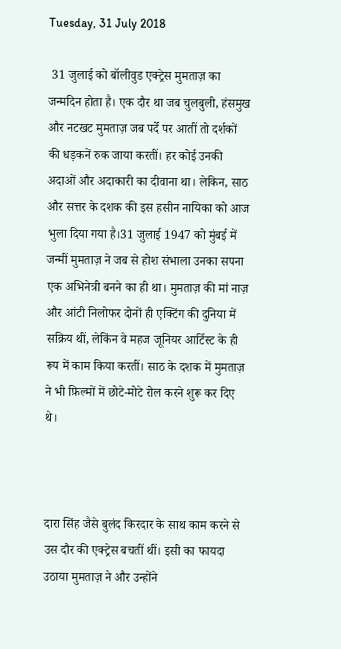Tuesday, 31 July 2018

 31 जुलाई को बॉलीवुड एक्ट्रेस मुमताज़ का जन्मदिन होता है। एक दौर था जब चुलबुली, हंसमुख और नटखट मुमताज़ जब पर्दे पर आतीं तो दर्शकों की धड़कनें रुक जाया करतीं। हर कोई उनकी अदाओं और अदाकारी का दीवाना था। लेकिन, साठ और सत्तर के दशक की इस हसीन नायिका को आज भुला दिया गया है।31 जुलाई 1947 को मुंबई में जन्मीं मुमताज़ ने जब से होश संभाला उनका सपना एक अभिनेत्री बनने का ही था। मुमताज़ की मां नाज़ और आंटी निलोफर दोनों ही एक्टिंग की दुनिया में सक्रिय थीं, लेकिंन वे महज जूनियर आर्टिस्ट के ही रूप में काम किया करतीं। साठ के दशक में मुमताज़ ने भी फ़िल्मों में छोटे-मोटे रोल करने शुरू कर दिए थे।



दारा सिंह जैसे बुलंद किरदार के साथ काम करने से उस दौर की एक्ट्रेस बचतीं थीं। इसी का फायदा उठाया मुमताज़ ने और उन्होंने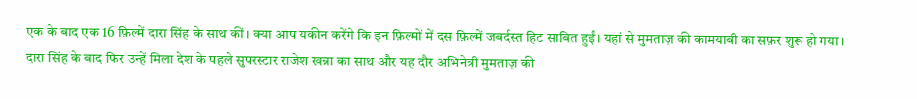एक के बाद एक 16 फ़िल्में दारा सिंह के साथ कीं। क्या आप यकीन करेंगे कि इन फ़िल्मों में दस फ़िल्में जबर्दस्त हिट साबित हुईं। यहां से मुमताज़ की कामयाबी का सफ़र शुरू हो गया। दारा सिंह के बाद फिर उन्हें मिला देश के पहले सुपरस्टार राजेश खन्ना का साथ और यह दौर अभिनेत्री मुमताज़ की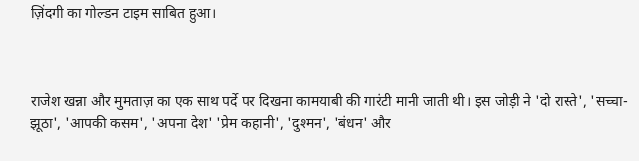ज़िंदगी का गोल्डन टाइम साबित हुआ।



राजेश खन्ना और मुमताज़ का एक साथ पर्दे पर दिखना कामयाबी की गारंटी मानी जाती थी। इस जोड़ी ने 'दो रास्ते', 'सच्चा-झूठा', 'आपकी कसम', 'अपना देश' 'प्रेम कहानी', 'दुश्मन', 'बंधन' और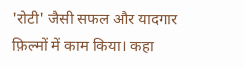'रोटी' जैसी सफल और यादगार फ़िल्मों में काम किया। कहा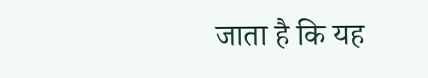जाता है कि यह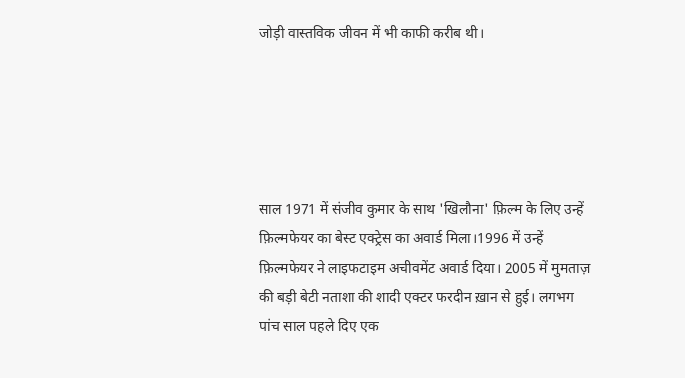जोड़ी वास्तविक जीवन में भी काफी करीब थी।





साल 1971 में संजीव कुमार के साथ 'खिलौना' फ़िल्म के लिए उन्हें फ़िल्मफेयर का बेस्ट एक्ट्रेस का अवार्ड मिला।1996 में उन्हें फ़िल्मफेयर ने लाइफटाइम अचीवमेंट अवार्ड दिया। 2005 में मुमताज़ की बड़ी बेटी नताशा की शादी एक्टर फरदीन ख़ान से हुई। लगभग पांच साल पहले दिए एक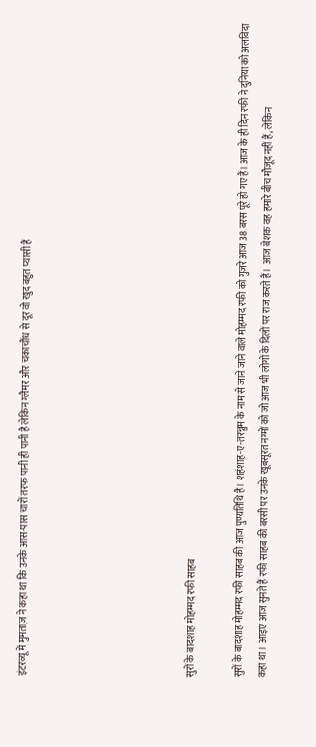इंटरव्यू में मुमताज़ ने कहा था कि उनके आस-पास चारों तरफ पानी ही पानी है लेकिन ग्लैमर और चकाचौंध से दूर वो खुद बहुत प्यासी हैं






सुरों के बादशाह मोहम्मद रफी साहब

सुरों के बादशाह मोहम्मद रफी साहब की आज पुण्यतिथि है। शहंशाह-ए-तरन्नुम के नाम से जाने जाने वाले मोहम्मद रफी को गुजरे आज 38 बरस पूरे हो गए हैं। आज के ही दिन रफी ने दुनिया को अलविदा कहा था। आइए आज सुनते हैं रफी साहब की बरसी पर उनके खूबसूरत नग्मों को जो आज भी लोगों के दिलों पर राज करते हैं।  आज बेशक वह हमारे बीच मौजूद नहीं हैं, लेकिन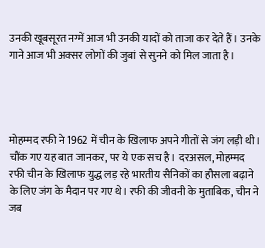उनकी खूबसूरत नग्में आज भी उनकी यादों को ताजा कर देते हैं। उनके गाने आज भी अक्सर लोगों की जुबां से सुनने को मिल जाता है।




मोहम्मद रफी ने 1962 में चीन के खिलाफ अपने गीतों से जंग लड़ी थी। चौंक गए यह बात जानकर, पर ये एक सच है। दरअसल, मोहम्मद रफी चीन के खिलाफ युद्ध लड़ रहे भारतीय सैनिकों का हौसला बढ़ाने के लिए जंग के मैदान पर गए थे। रफी की जीवनी के मुताबिक, चीन ने जब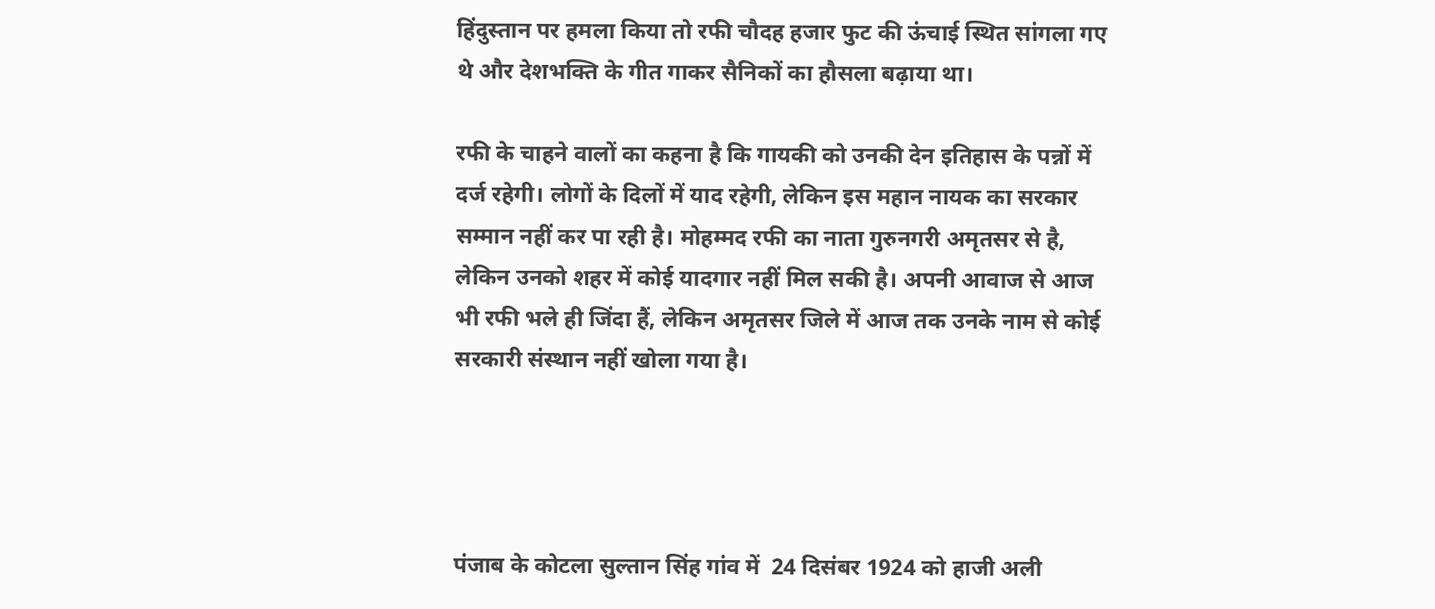हिंदुस्तान पर हमला किया तो रफी चौदह हजार फुट की ऊंचाई स्थित सांगला गए थे और देशभक्ति के गीत गाकर सैनिकों का हौसला बढ़ाया था।

रफी के चाहने वालों का कहना है कि गायकी को उनकी देन इतिहास के पन्नों में दर्ज रहेगी। लोगों के दिलों में याद रहेगी, लेकिन इस महान नायक का सरकार सम्मान नहीं कर पा रही है। मोहम्मद रफी का नाता गुरुनगरी अमृतसर से है, लेकिन उनको शहर में कोई यादगार नहीं मिल सकी है। अपनी आवाज से आज भी रफी भले ही जिंदा हैं, लेकिन अमृतसर जिले में आज तक उनके नाम से कोई सरकारी संस्थान नहीं खोला गया है।




पंजाब के कोटला सुल्तान सिंह गांव में  24 दिसंबर 1924 को हाजी अली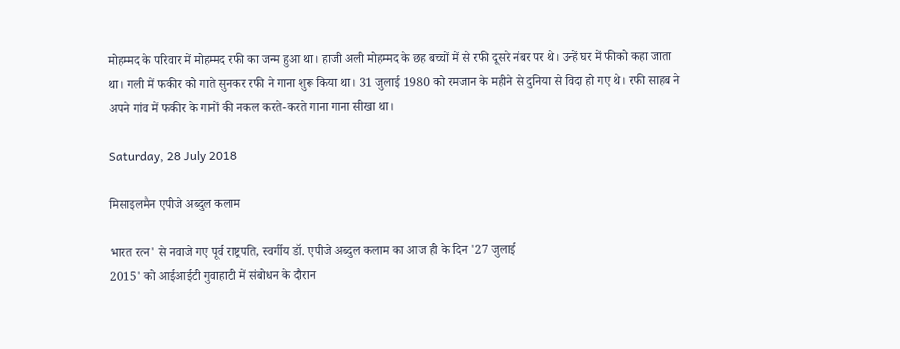मोहम्मद के परिवार में मोहम्मद रफी का जन्म हुआ था। हाजी अली मोहम्मद के छह बच्चों में से रफी दूसरे नंबर पर थे। उन्हें घर में फीको कहा जाता था। गली में फकीर को गाते सुनकर रफी ने गाना शुरू किया था। 31 जुलाई 1980 को रमजान के महीने से दुनिया से विदा हो गए थे। रफी साहब ने अपने गांव में फकीर के गानों की नकल करते-करते गाना गाना सीखा था।

Saturday, 28 July 2018

मिसाइलमैन एपीजे अब्दुल कलाम

भारत रत्न' से नवाजे गए पूर्व राष्ट्रपति, स्वर्गीय डॉ. एपीजे अब्दुल कलाम का आज ही के दिन '27 जुलाई
2015' को आईआईटी गुवाहाटी में संबोधन के दौरान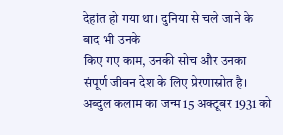देहांत हो गया था। दुनिया से चले जाने के बाद भी उनके
किए गए काम, उनकी सोच और उनका संपूर्ण जीवन देश के लिए प्रेरणास्रोत है। अब्दुल कलाम का जन्म 15 अक्टूबर 1931 को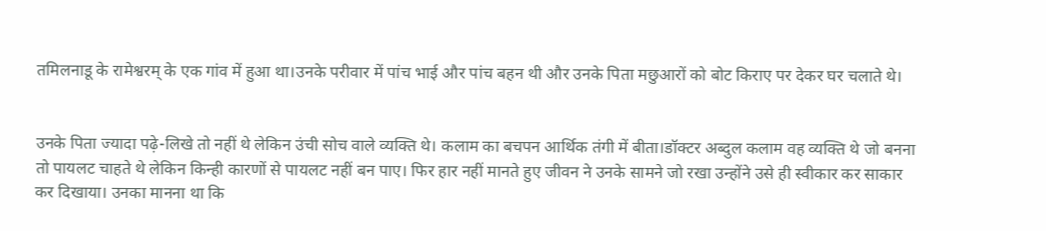तमिलनाडू के रामेश्वरम् के एक गांव में हुआ था।उनके परीवार में पांच भाई और पांच बहन थी और उनके पिता मछुआरों को बोट किराए पर देकर घर चलाते थे।


उनके पिता ज्यादा पढ़े-लिखे तो नहीं थे लेकिन उंची सोच वाले व्यक्ति थे। कलाम का बचपन आर्थिक तंगी में बीता।डॉक्टर अब्दुल कलाम वह व्यक्ति थे जो बनना तो पायलट चाहते थे लेकिन किन्ही कारणों से पायलट नहीं बन पाए। फिर हार नहीं मानते हुए जीवन ने उनके सामने जो रखा उन्होंने उसे ही स्वीकार कर साकार कर दिखाया। उनका मानना था कि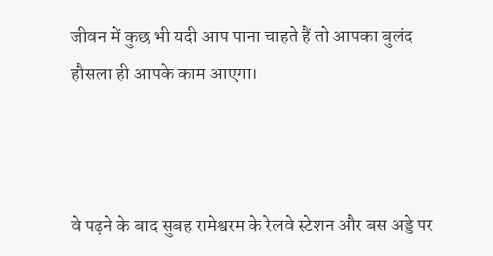जीवन में कुछ भी यदी आप पाना चाहते हैं तो आपका बुलंद हौसला ही आपके काम आएगा।



वे पढ़ने के बाद सुबह रामेश्वरम के रेलवे स्टेशन और बस अड्डे पर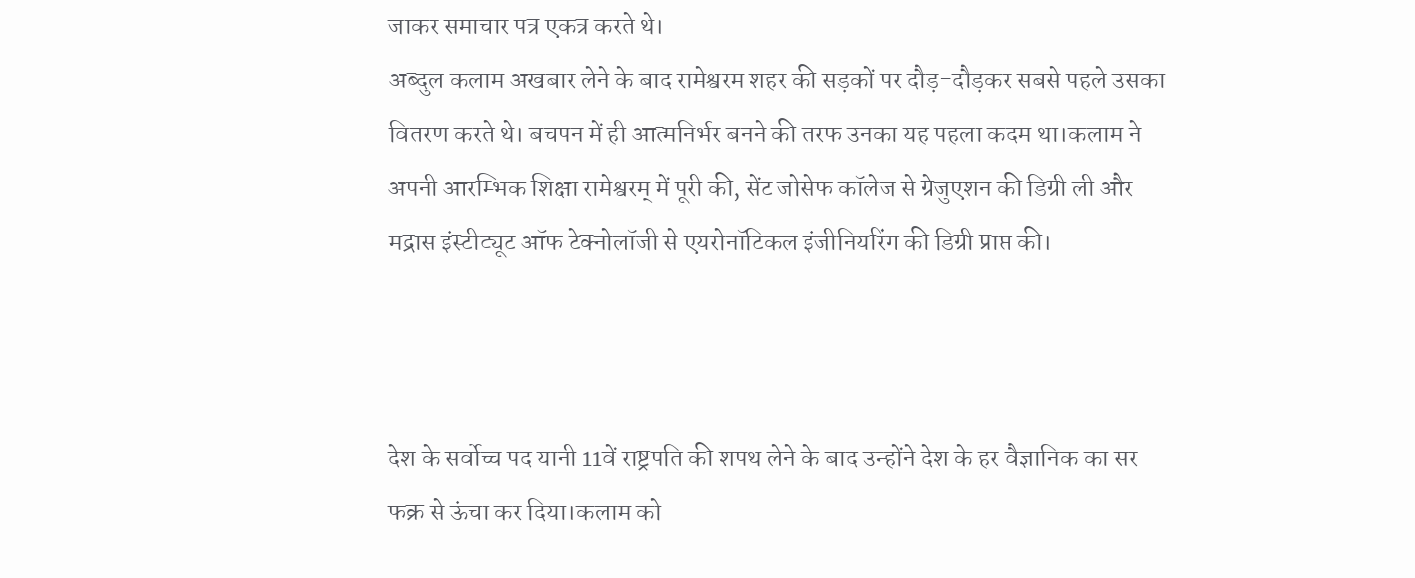जाकर समाचार पत्र एकत्र करते थे।
अब्दुल कलाम अखबार लेने के बाद रामेश्वरम शहर की सड़कों पर दौड़-दौड़कर सबसे पहले उसका वितरण करते थे। बचपन में ही आत्मनिर्भर बनने की तरफ उनका यह पहला कदम था।कलाम ने अपनी आरम्भिक शिक्षा रामेश्वरम् में पूरी की, सेंट जोसेफ कॉलेज से ग्रेजुएशन की डिग्री ली और मद्रास इंस्टीट्यूट ऑफ टेक्नोलॉजी से एयरोनॉटिकल इंजीनियरिंग की डिग्री प्राप्त की।



देश के सर्वोच्च पद यानी 11वें राष्ट्रपति की शपथ लेने के बाद उन्होंने देश के हर वैज्ञानिक का सर फक्र से ऊंचा कर दिया।कलाम को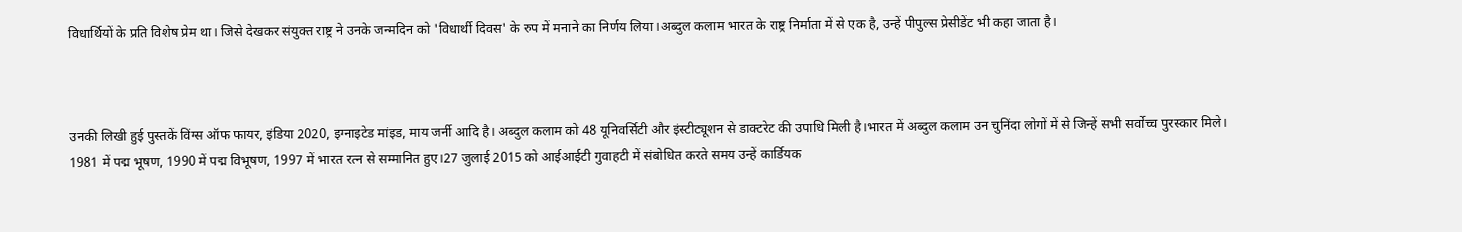विधार्थियों के प्रति विशेष प्रेम था। जिसे देखकर संयुक्त राष्ट्र ने उनके जन्मदिन को 'विधार्थी दिवस' के रुप में मनाने का निर्णय लिया।अब्दुल कलाम भारत के राष्ट्र निर्माता में से एक है, उन्हें पीपुल्स प्रेसीडेंट भी कहा जाता है।



उनकी लिखी हुई पुस्तकें विंग्स ऑफ फायर, इंडिया 2020, इग्नाइटेड मांइड, माय जर्नी आदि है। अब्दुल कलाम को 48 यूनिवर्सिटी और इंस्टीट्यूशन से डाक्टरेट की उपाधि मिली है।भारत में अब्दुल कलाम उन चुनिंदा लोगों में से जिन्हें सभी सर्वोच्च पुरस्कार मिले। 1981 में पद्म भूषण, 1990 में पद्म विभूषण, 1997 में भारत रत्न से सम्मानित हुए।27 जुलाई 2015 को आईआईटी गुवाहटी में संबोधित करते समय उन्हें कार्डियक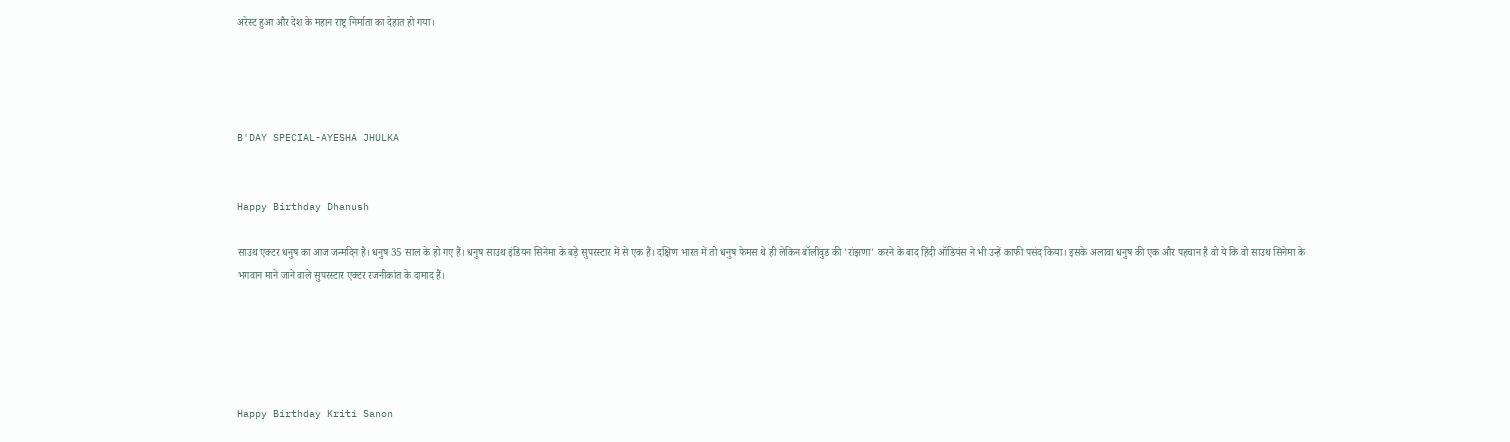अरेस्ट हुआ और देश के महान राष्ट्र निर्माता का देहांत हो गया।




B'DAY SPECIAL-AYESHA JHULKA


Happy Birthday Dhanush

साउथ एक्टर धनुष का आज जन्मदिन है। धनुष 35 साल के हो गए हैं। धनुष साउथ इंडियन सिनेमा के बड़े सुपरस्टार में से एक हैं। दक्षिण भारत में तो धनुष फेमस थे ही लेकिन बॉलीवुड की 'रांझणा' करने के बाद हिंदी ऑडियंस ने भी उन्हें काफी पसंद किया। इसके अलावा धनुष की एक और पहचान है वो ये कि वो साउथ सिनेमा के भगवान माने जाने वाले सुपरस्टार एक्टर रजनीकांत के दामाद हैं।





Happy Birthday Kriti Sanon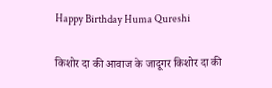Happy Birthday Huma Qureshi

किशोर दा की आवाज के जादूगर किशोर दा की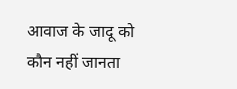आवाज के जादू को कौन नहीं जानता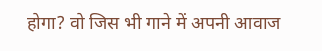होगा? वो जिस भी गाने में अपनी आवाज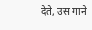देते, उस गाने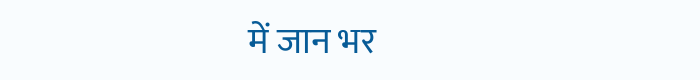में जान भर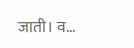जाती। व...